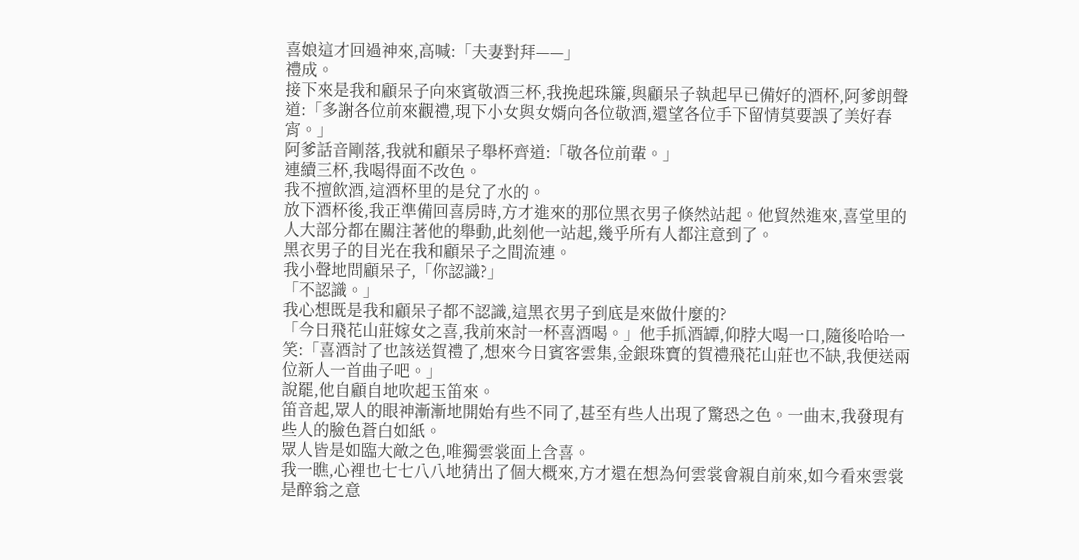喜娘這才回過神來,高喊:「夫妻對拜——」
禮成。
接下來是我和顧呆子向來賓敬酒三杯,我挽起珠簾,與顧呆子執起早已備好的酒杯,阿爹朗聲道:「多謝各位前來觀禮,現下小女與女婿向各位敬酒,還望各位手下留情莫要誤了美好春宵。」
阿爹話音剛落,我就和顧呆子舉杯齊道:「敬各位前輩。」
連續三杯,我喝得面不改色。
我不擅飲酒,這酒杯里的是兌了水的。
放下酒杯後,我正準備回喜房時,方才進來的那位黑衣男子倏然站起。他貿然進來,喜堂里的人大部分都在關注著他的舉動,此刻他一站起,幾乎所有人都注意到了。
黑衣男子的目光在我和顧呆子之間流連。
我小聲地問顧呆子,「你認識?」
「不認識。」
我心想既是我和顧呆子都不認識,這黑衣男子到底是來做什麼的?
「今日飛花山莊嫁女之喜,我前來討一杯喜酒喝。」他手抓酒罈,仰脖大喝一口,隨後哈哈一笑:「喜酒討了也該送賀禮了,想來今日賓客雲集,金銀珠寶的賀禮飛花山莊也不缺,我便送兩位新人一首曲子吧。」
說罷,他自顧自地吹起玉笛來。
笛音起,眾人的眼神漸漸地開始有些不同了,甚至有些人出現了驚恐之色。一曲末,我發現有些人的臉色蒼白如紙。
眾人皆是如臨大敵之色,唯獨雲裳面上含喜。
我一瞧,心裡也七七八八地猜出了個大概來,方才還在想為何雲裳會親自前來,如今看來雲裳是醉翁之意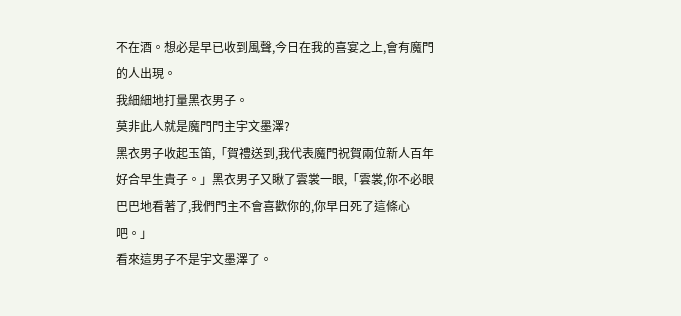不在酒。想必是早已收到風聲,今日在我的喜宴之上,會有魔門的人出現。
我細細地打量黑衣男子。
莫非此人就是魔門門主宇文墨澤?
黑衣男子收起玉笛,「賀禮送到,我代表魔門祝賀兩位新人百年好合早生貴子。」黑衣男子又瞅了雲裳一眼,「雲裳,你不必眼巴巴地看著了,我們門主不會喜歡你的,你早日死了這條心吧。」
看來這男子不是宇文墨澤了。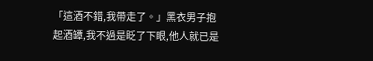「這酒不錯,我帶走了。」黑衣男子抱起酒罈,我不過是眨了下眼,他人就已是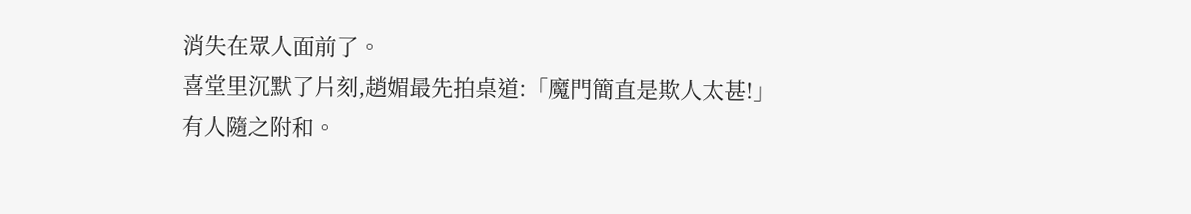消失在眾人面前了。
喜堂里沉默了片刻,趙媚最先拍桌道:「魔門簡直是欺人太甚!」
有人隨之附和。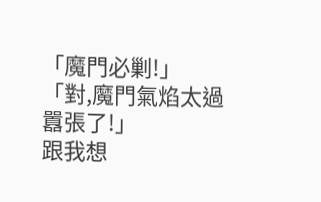「魔門必剿!」
「對,魔門氣焰太過囂張了!」
跟我想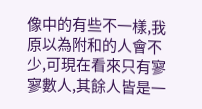像中的有些不一樣,我原以為附和的人會不少,可現在看來只有寥寥數人,其餘人皆是一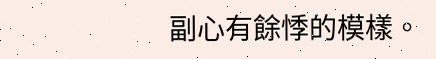副心有餘悸的模樣。